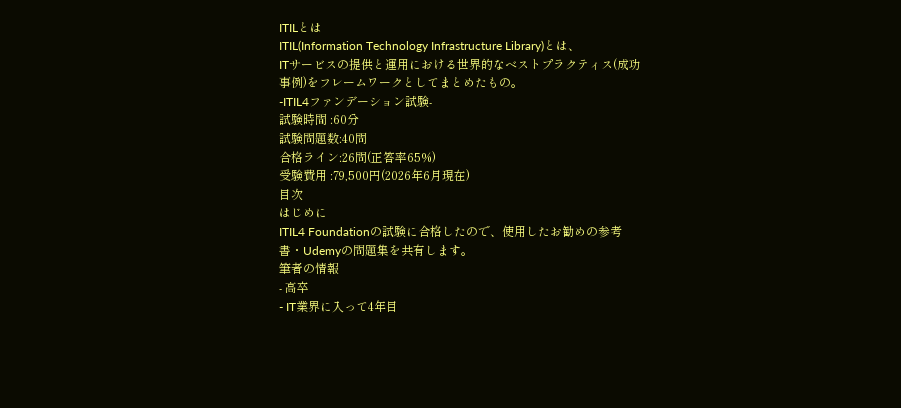ITILとは
ITIL(Information Technology Infrastructure Library)とは、
ITサービスの提供と運用における世界的なベストプラクティス(成功事例)をフレームワークとしてまとめたもの。
-ITIL4ファンデーション試験-
試験時間 :60分
試験問題数:40問
合格ライン:26問(正答率65%)
受験費用 :79,500円(2026年6月現在)
目次
はじめに
ITIL4 Foundationの試験に合格したので、使用したお勧めの参考書・Udemyの問題集を共有します。
筆者の情報
- 高卒
- IT業界に入って4年目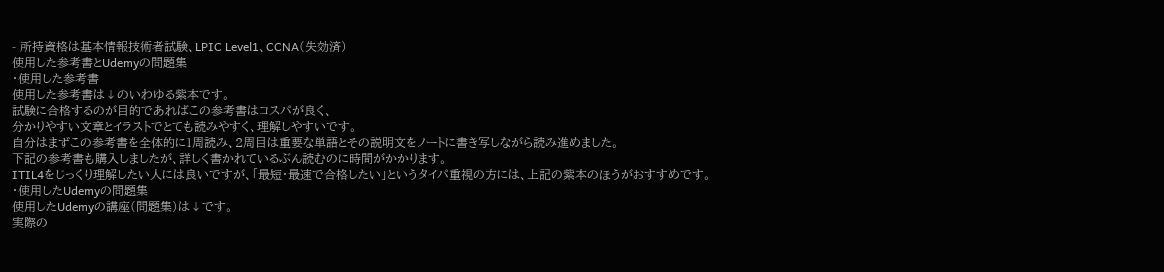- 所持資格は基本情報技術者試験、LPIC Level1、CCNA(失効済)
使用した参考書とUdemyの問題集
・使用した参考書
使用した参考書は↓のいわゆる紫本です。
試験に合格するのが目的であればこの参考書はコスパが良く、
分かりやすい文章とイラストでとても読みやすく、理解しやすいです。
自分はまずこの参考書を全体的に1周読み、2周目は重要な単語とその説明文をノートに書き写しながら読み進めました。
下記の参考書も購入しましたが、詳しく書かれているぶん読むのに時間がかかります。
ITIL4をじっくり理解したい人には良いですが、「最短・最速で合格したい」というタイパ重視の方には、上記の紫本のほうがおすすめです。
・使用したUdemyの問題集
使用したUdemyの講座(問題集)は↓です。
実際の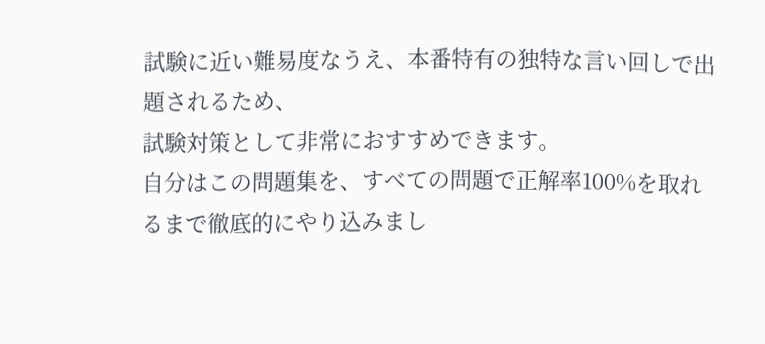試験に近い難易度なうえ、本番特有の独特な言い回しで出題されるため、
試験対策として非常におすすめできます。
自分はこの問題集を、すべての問題で正解率100%を取れるまで徹底的にやり込みまし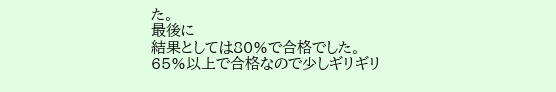た。
最後に
結果としては80%で合格でした。
65%以上で合格なので少しギリギリ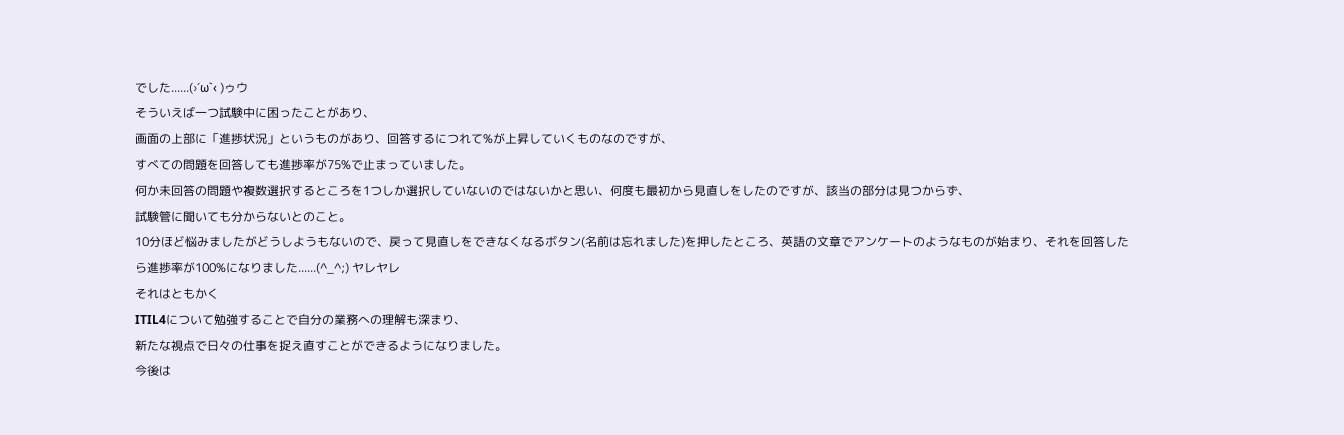でした......(›´ω`‹ )ゥウ
そういえば一つ試験中に困ったことがあり、
画面の上部に「進捗状況」というものがあり、回答するにつれて%が上昇していくものなのですが、
すべての問題を回答しても進捗率が75%で止まっていました。
何か未回答の問題や複数選択するところを1つしか選択していないのではないかと思い、何度も最初から見直しをしたのですが、該当の部分は見つからず、
試験管に聞いても分からないとのこと。
10分ほど悩みましたがどうしようもないので、戻って見直しをできなくなるボタン(名前は忘れました)を押したところ、英語の文章でアンケートのようなものが始まり、それを回答したら進捗率が100%になりました......(^_^;) ヤレヤレ
それはともかく
ITIL4について勉強することで自分の業務への理解も深まり、
新たな視点で日々の仕事を捉え直すことができるようになりました。
今後は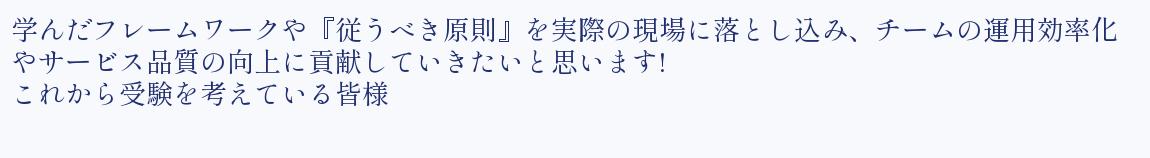学んだフレームワークや『従うべき原則』を実際の現場に落とし込み、チームの運用効率化やサービス品質の向上に貢献していきたいと思います!
これから受験を考えている皆様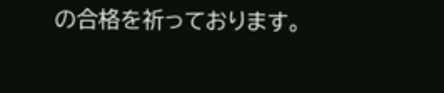の合格を祈っております。